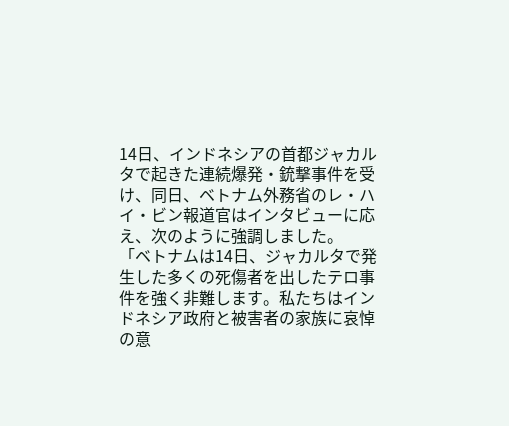14日、インドネシアの首都ジャカルタで起きた連続爆発・銃撃事件を受け、同日、ベトナム外務省のレ・ハイ・ビン報道官はインタビューに応え、次のように強調しました。
「ベトナムは14日、ジャカルタで発生した多くの死傷者を出したテロ事件を強く非難します。私たちはインドネシア政府と被害者の家族に哀悼の意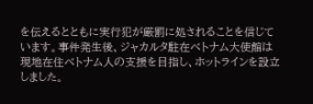を伝えるとともに実行犯が厳罰に処されることを信じています。事件発生後、ジャカルタ駐在ベトナム大使館は現地在住ベトナム人の支援を目指し、ホットラインを設立しました。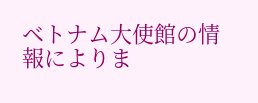ベトナム大使館の情報によりま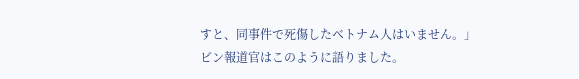すと、同事件で死傷したベトナム人はいません。」
ビン報道官はこのように語りました。